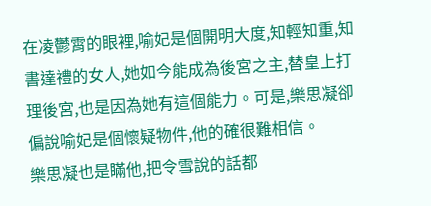在凌鬱霄的眼裡,喻妃是個開明大度,知輕知重,知書達禮的女人,她如今能成為後宮之主,替皇上打理後宮,也是因為她有這個能力。可是,樂思凝卻偏說喻妃是個懷疑物件,他的確很難相信。
樂思凝也是瞞他,把令雪說的話都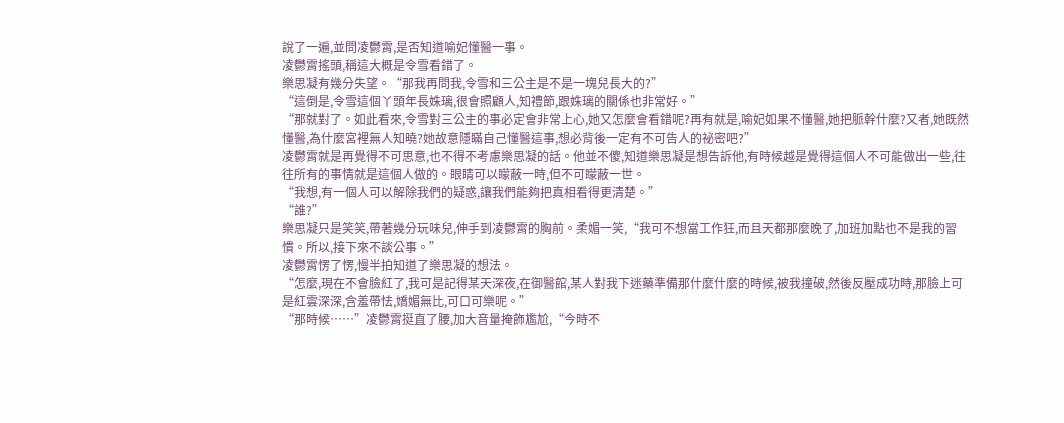說了一遍,並問凌鬱霄,是否知道喻妃懂醫一事。
凌鬱霄搖頭,稱這大概是令雪看錯了。
樂思凝有幾分失望。“那我再問我,令雪和三公主是不是一塊兒長大的?”
“這倒是,令雪這個丫頭年長姝璃,很會照顧人,知禮節,跟姝璃的關係也非常好。”
“那就對了。如此看來,令雪對三公主的事必定會非常上心,她又怎麼會看錯呢?再有就是,喻妃如果不懂醫,她把脈幹什麼?又者,她既然懂醫,為什麼宮裡無人知曉?她故意隱瞞自己懂醫這事,想必背後一定有不可告人的祕密吧?”
凌鬱霄就是再覺得不可思意,也不得不考慮樂思凝的話。他並不傻,知道樂思凝是想告訴他,有時候越是覺得這個人不可能做出一些,往往所有的事情就是這個人做的。眼睛可以矇蔽一時,但不可矇蔽一世。
“我想,有一個人可以解除我們的疑惑,讓我們能夠把真相看得更清楚。”
“誰?”
樂思凝只是笑笑,帶著幾分玩味兒,伸手到凌鬱霄的胸前。柔媚一笑,“我可不想當工作狂,而且天都那麼晚了,加班加點也不是我的習慣。所以,接下來不談公事。”
凌鬱霄愣了愣,慢半拍知道了樂思凝的想法。
“怎麼,現在不會臉紅了,我可是記得某天深夜,在御醫館,某人對我下迷藥準備那什麼什麼的時候,被我撞破,然後反壓成功時,那臉上可是紅雲深深,含羞帶怯,嬌媚無比,可口可樂呢。”
“那時候……”凌鬱霄挺直了腰,加大音量掩飾尷尬,“今時不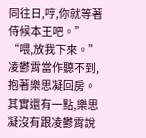同往日,哼,你就等著侍候本王吧。”
“喂,放我下來。”
凌鬱霄當作聽不到,抱著樂思凝回房。
其實還有一點,樂思凝沒有跟凌鬱霄說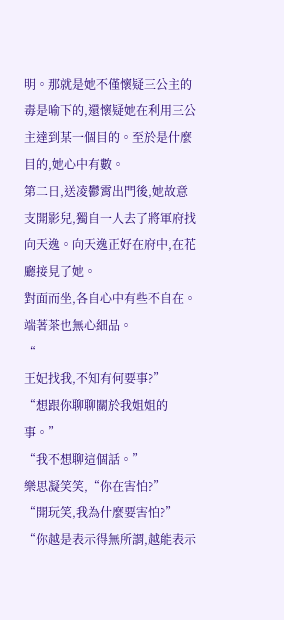明。那就是她不僅懷疑三公主的毒是喻下的,還懷疑她在利用三公主達到某一個目的。至於是什麼目的,她心中有數。
第二日,送凌鬱霄出門後,她故意支開影兒,獨自一人去了將軍府找向天逸。向天逸正好在府中,在花廳接見了她。
對面而坐,各自心中有些不自在。端著茶也無心細品。
“
王妃找我,不知有何要事?”
“想跟你聊聊關於我姐姐的事。”
“我不想聊這個話。”
樂思凝笑笑,“你在害怕?”
“開玩笑,我為什麼要害怕?”
“你越是表示得無所謂,越能表示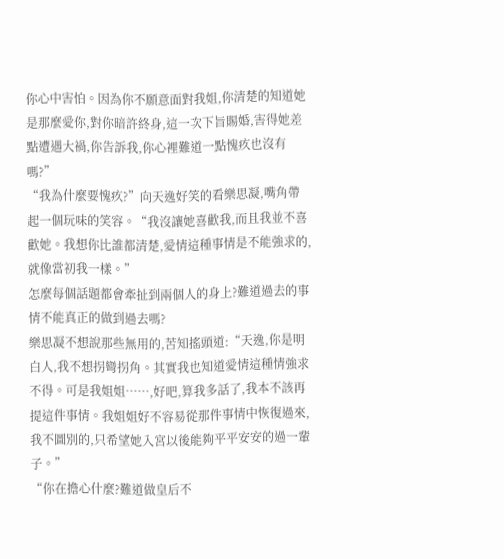你心中害怕。因為你不願意面對我姐,你清楚的知道她是那麼愛你,對你暗許終身,這一次下旨賜婚,害得她差點遭遇大禍,你告訴我,你心裡難道一點愧疚也沒有嗎?”
“我為什麼要愧疚?”向天逸好笑的看樂思凝,嘴角帶起一個玩味的笑容。“我沒讓她喜歡我,而且我並不喜歡她。我想你比誰都清楚,愛情這種事情是不能強求的,就像當初我一樣。”
怎麼每個話題都會牽扯到兩個人的身上?難道過去的事情不能真正的做到過去嗎?
樂思凝不想說那些無用的,苦知搖頭道:“天逸,你是明白人,我不想拐彎拐角。其實我也知道愛情這種情強求不得。可是我姐姐……,好吧,算我多話了,我本不該再提這件事情。我姐姐好不容易從那件事情中恢復過來,我不圖別的,只希望她入宮以後能夠平平安安的過一輩子。”
“你在擔心什麼?難道做皇后不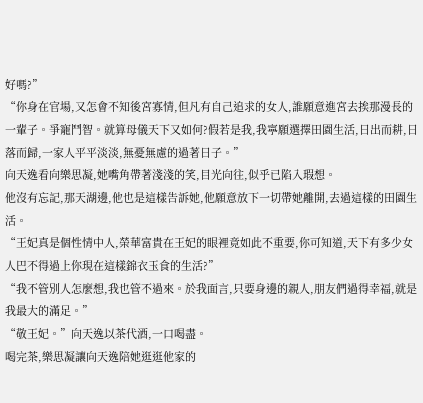好嗎?”
“你身在官場,又怎會不知後宮寡情,但凡有自己追求的女人,誰願意進宮去挨那漫長的一輩子。爭寵鬥智。就算母儀天下又如何?假若是我,我寧願選擇田園生活,日出而耕,日落而歸,一家人平平淡淡,無憂無慮的過著日子。”
向天逸看向樂思凝,她嘴角帶著淺淺的笑,目光向往,似乎已陷入瑕想。
他沒有忘記,那天湖邊,他也是這樣告訴她,他願意放下一切帶她離開,去過這樣的田園生活。
“王妃真是個性情中人,榮華富貴在王妃的眼裡竟如此不重要,你可知道,天下有多少女人巴不得過上你現在這樣錦衣玉食的生活?”
“我不管別人怎麼想,我也管不過來。於我面言,只要身邊的親人,朋友們過得幸福,就是我最大的滿足。”
“敬王妃。”向天逸以茶代酒,一口喝盡。
喝完茶,樂思凝讓向天逸陪她逛逛他家的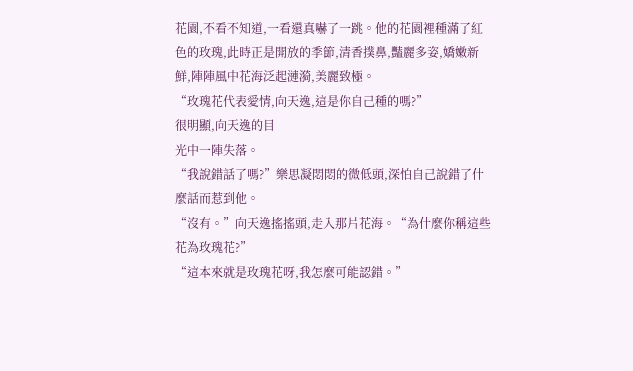花園,不看不知道,一看還真嚇了一跳。他的花園裡種滿了紅色的玫瑰,此時正是開放的季節,清香撲鼻,豔麗多姿,嬌嫩新鮮,陣陣風中花海泛起漣漪,美麗致極。
“玫瑰花代表愛情,向天逸,這是你自己種的嗎?”
很明顯,向天逸的目
光中一陣失落。
“我說錯話了嗎?”樂思凝悶悶的微低頭,深怕自己說錯了什麼話而惹到他。
“沒有。”向天逸搖搖頭,走入那片花海。“為什麼你稱這些花為玫瑰花?”
“這本來就是玫瑰花呀,我怎麼可能認錯。”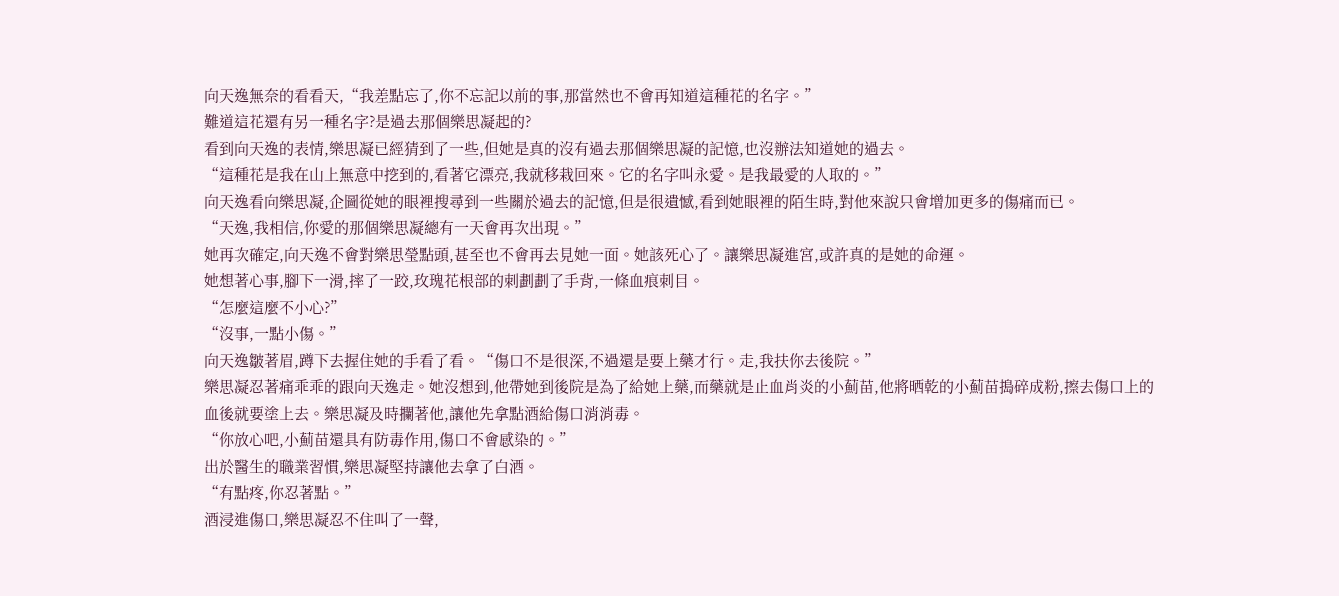向天逸無奈的看看天,“我差點忘了,你不忘記以前的事,那當然也不會再知道這種花的名字。”
難道這花還有另一種名字?是過去那個樂思凝起的?
看到向天逸的表情,樂思凝已經猜到了一些,但她是真的沒有過去那個樂思凝的記憶,也沒辦法知道她的過去。
“這種花是我在山上無意中挖到的,看著它漂亮,我就移栽回來。它的名字叫永愛。是我最愛的人取的。”
向天逸看向樂思凝,企圖從她的眼裡搜尋到一些關於過去的記憶,但是很遺憾,看到她眼裡的陌生時,對他來說只會增加更多的傷痛而已。
“天逸,我相信,你愛的那個樂思凝總有一天會再次出現。”
她再次確定,向天逸不會對樂思瑩點頭,甚至也不會再去見她一面。她該死心了。讓樂思凝進宮,或許真的是她的命運。
她想著心事,腳下一滑,摔了一跤,玫瑰花根部的刺劃劃了手背,一條血痕刺目。
“怎麼這麼不小心?”
“沒事,一點小傷。”
向天逸皺著眉,蹲下去握住她的手看了看。“傷口不是很深,不過還是要上藥才行。走,我扶你去後院。”
樂思凝忍著痛乖乖的跟向天逸走。她沒想到,他帶她到後院是為了給她上藥,而藥就是止血肖炎的小薊苗,他將晒乾的小薊苗搗碎成粉,擦去傷口上的血後就要塗上去。樂思凝及時攔著他,讓他先拿點酒給傷口消消毒。
“你放心吧,小薊苗還具有防毒作用,傷口不會感染的。”
出於醫生的職業習慣,樂思凝堅持讓他去拿了白酒。
“有點疼,你忍著點。”
酒浸進傷口,樂思凝忍不住叫了一聲,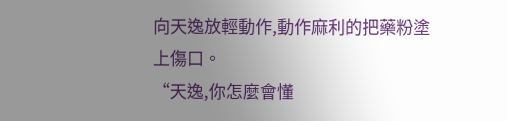向天逸放輕動作,動作麻利的把藥粉塗上傷口。
“天逸,你怎麼會懂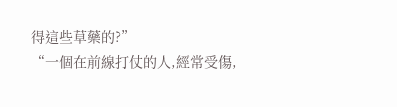得這些草藥的?”
“一個在前線打仗的人,經常受傷,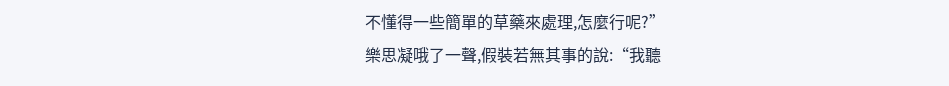不懂得一些簡單的草藥來處理,怎麼行呢?”
樂思凝哦了一聲,假裝若無其事的說:“我聽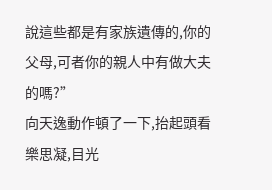說這些都是有家族遺傳的,你的父母,可者你的親人中有做大夫的嗎?”
向天逸動作頓了一下,抬起頭看樂思凝,目光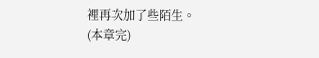裡再次加了些陌生。
(本章完)